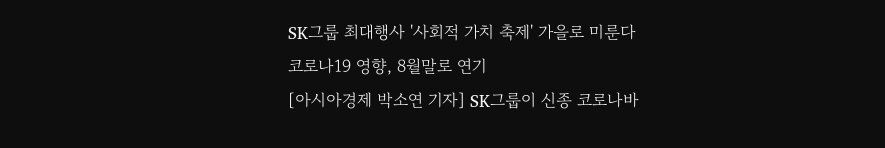SK그룹 최대행사 '사회적 가치 축제' 가을로 미룬다
코로나19 영향, 8월말로 연기
[아시아경제 박소연 기자] SK그룹이 신종 코로나바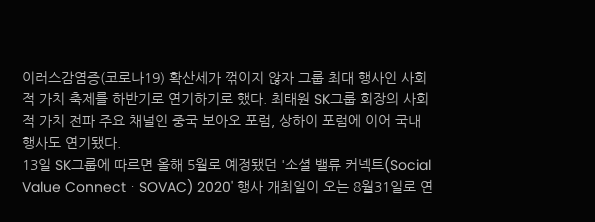이러스감염증(코로나19) 확산세가 꺾이지 않자 그룹 최대 행사인 사회적 가치 축제를 하반기로 연기하기로 했다. 최태원 SK그룹 회장의 사회적 가치 전파 주요 채널인 중국 보아오 포럼, 상하이 포럼에 이어 국내 행사도 연기됐다.
13일 SK그룹에 따르면 올해 5월로 예정됐던 '소셜 밸류 커넥트(Social Value ConnectㆍSOVAC) 2020' 행사 개최일이 오는 8월31일로 연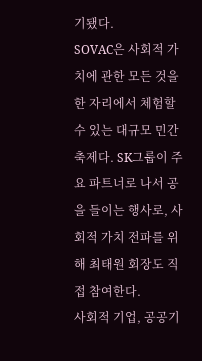기됐다.
SOVAC은 사회적 가치에 관한 모든 것을 한 자리에서 체험할 수 있는 대규모 민간 축제다. SK그룹이 주요 파트너로 나서 공을 들이는 행사로, 사회적 가치 전파를 위해 최태원 회장도 직접 참여한다.
사회적 기업, 공공기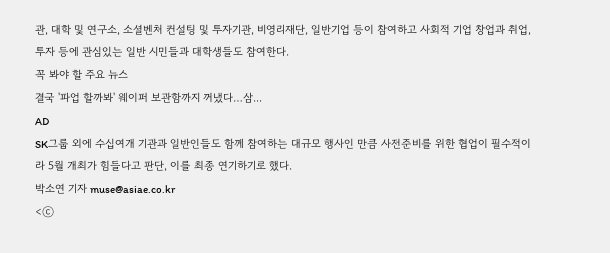관, 대학 및 연구소, 소셜벤처 컨설팅 및 투자기관, 비영리재단, 일반기업 등이 참여하고 사회적 기업 창업과 취업, 투자 등에 관심있는 일반 시민들과 대학생들도 참여한다.
꼭 봐야 할 주요 뉴스
결국 '파업 할까봐' 웨이퍼 보관함까지 꺼냈다…삼...
AD
SK그룹 외에 수십여개 기관과 일반인들도 함께 참여하는 대규모 행사인 만큼 사전준비를 위한 협업이 필수적이라 5월 개최가 힘들다고 판단, 이를 최종 연기하기로 했다.
박소연 기자 muse@asiae.co.kr
<ⓒ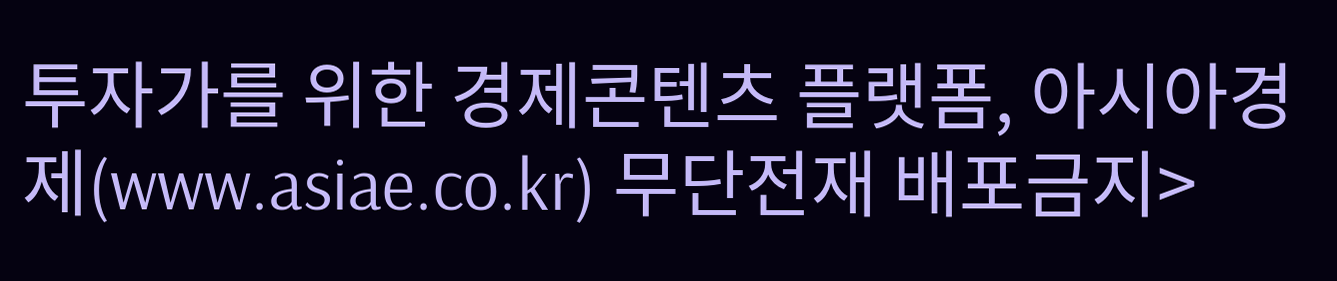투자가를 위한 경제콘텐츠 플랫폼, 아시아경제(www.asiae.co.kr) 무단전재 배포금지>